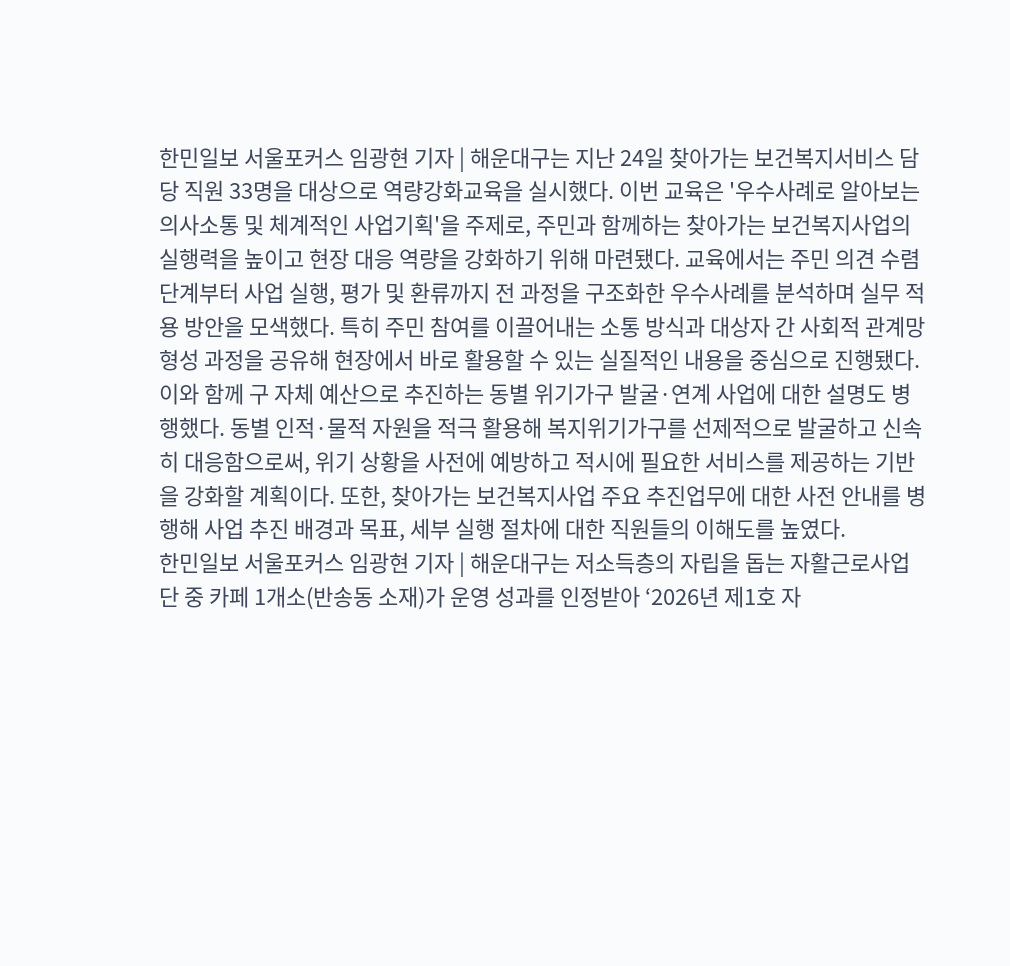한민일보 서울포커스 임광현 기자 | 해운대구는 지난 24일 찾아가는 보건복지서비스 담당 직원 33명을 대상으로 역량강화교육을 실시했다. 이번 교육은 '우수사례로 알아보는 의사소통 및 체계적인 사업기획'을 주제로, 주민과 함께하는 찾아가는 보건복지사업의 실행력을 높이고 현장 대응 역량을 강화하기 위해 마련됐다. 교육에서는 주민 의견 수렴 단계부터 사업 실행, 평가 및 환류까지 전 과정을 구조화한 우수사례를 분석하며 실무 적용 방안을 모색했다. 특히 주민 참여를 이끌어내는 소통 방식과 대상자 간 사회적 관계망 형성 과정을 공유해 현장에서 바로 활용할 수 있는 실질적인 내용을 중심으로 진행됐다. 이와 함께 구 자체 예산으로 추진하는 동별 위기가구 발굴·연계 사업에 대한 설명도 병행했다. 동별 인적·물적 자원을 적극 활용해 복지위기가구를 선제적으로 발굴하고 신속히 대응함으로써, 위기 상황을 사전에 예방하고 적시에 필요한 서비스를 제공하는 기반을 강화할 계획이다. 또한, 찾아가는 보건복지사업 주요 추진업무에 대한 사전 안내를 병행해 사업 추진 배경과 목표, 세부 실행 절차에 대한 직원들의 이해도를 높였다.
한민일보 서울포커스 임광현 기자 | 해운대구는 저소득층의 자립을 돕는 자활근로사업단 중 카페 1개소(반송동 소재)가 운영 성과를 인정받아 ‘2026년 제1호 자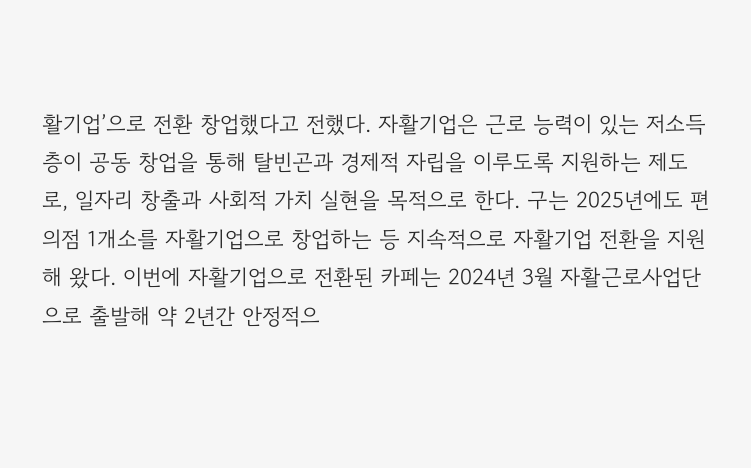활기업’으로 전환 창업했다고 전했다. 자활기업은 근로 능력이 있는 저소득층이 공동 창업을 통해 탈빈곤과 경제적 자립을 이루도록 지원하는 제도로, 일자리 창출과 사회적 가치 실현을 목적으로 한다. 구는 2025년에도 편의점 1개소를 자활기업으로 창업하는 등 지속적으로 자활기업 전환을 지원해 왔다. 이번에 자활기업으로 전환된 카페는 2024년 3월 자활근로사업단으로 출발해 약 2년간 안정적으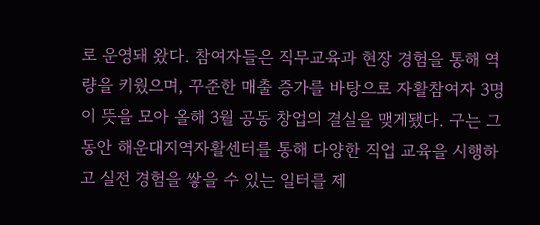로 운영돼 왔다. 참여자들은 직무교육과 현장 경험을 통해 역량을 키웠으며, 꾸준한 매출 증가를 바탕으로 자활참여자 3명이 뜻을 모아 올해 3월 공동 창업의 결실을 맺게됐다. 구는 그동안 해운대지역자활센터를 통해 다양한 직업 교육을 시행하고 실전 경험을 쌓을 수 있는 일터를 제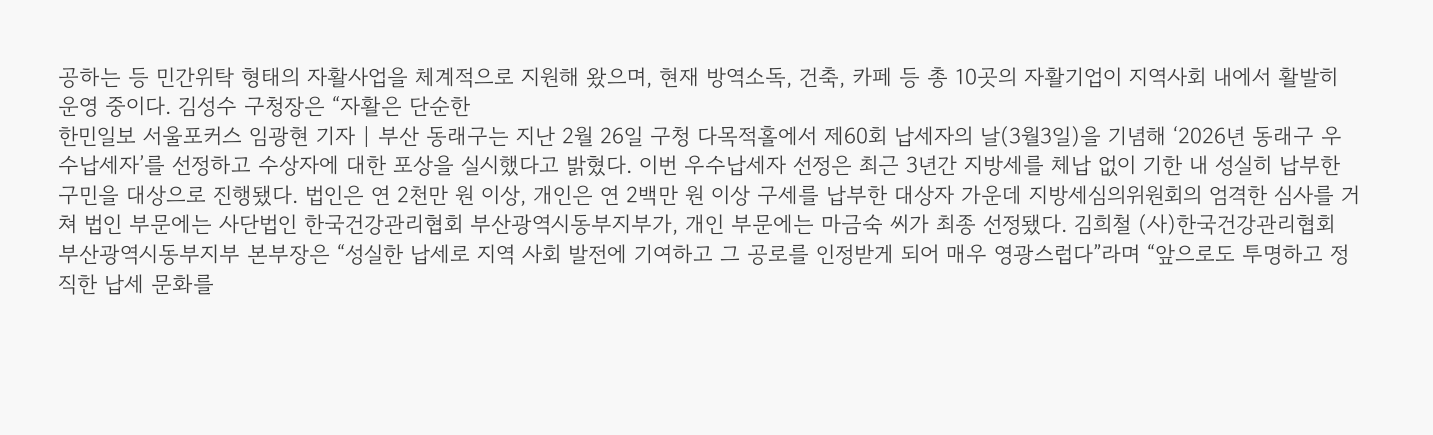공하는 등 민간위탁 형태의 자활사업을 체계적으로 지원해 왔으며, 현재 방역소독, 건축, 카페 등 총 10곳의 자활기업이 지역사회 내에서 활발히 운영 중이다. 김성수 구청장은 “자활은 단순한
한민일보 서울포커스 임광현 기자 | 부산 동래구는 지난 2월 26일 구청 다목적홀에서 제60회 납세자의 날(3월3일)을 기념해 ‘2026년 동래구 우수납세자’를 선정하고 수상자에 대한 포상을 실시했다고 밝혔다. 이번 우수납세자 선정은 최근 3년간 지방세를 체납 없이 기한 내 성실히 납부한 구민을 대상으로 진행됐다. 법인은 연 2천만 원 이상, 개인은 연 2백만 원 이상 구세를 납부한 대상자 가운데 지방세심의위원회의 엄격한 심사를 거쳐 법인 부문에는 사단법인 한국건강관리협회 부산광역시동부지부가, 개인 부문에는 마금숙 씨가 최종 선정됐다. 김희철 (사)한국건강관리협회 부산광역시동부지부 본부장은 “성실한 납세로 지역 사회 발전에 기여하고 그 공로를 인정받게 되어 매우 영광스럽다”라며 “앞으로도 투명하고 정직한 납세 문화를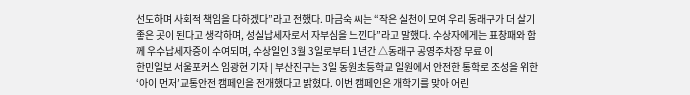선도하며 사회적 책임을 다하겠다”라고 전했다. 마금숙 씨는 “작은 실천이 모여 우리 동래구가 더 살기 좋은 곳이 된다고 생각하며, 성실납세자로서 자부심을 느낀다”라고 말했다. 수상자에게는 표창패와 함께 우수납세자증이 수여되며, 수상일인 3월 3일로부터 1년간 △동래구 공영주차장 무료 이
한민일보 서울포커스 임광현 기자 | 부산진구는 3일 동원초등학교 일원에서 안전한 통학로 조성을 위한‘아이 먼저’교통안전 캠페인을 전개했다고 밝혔다. 이번 캠페인은 개학기를 맞아 어린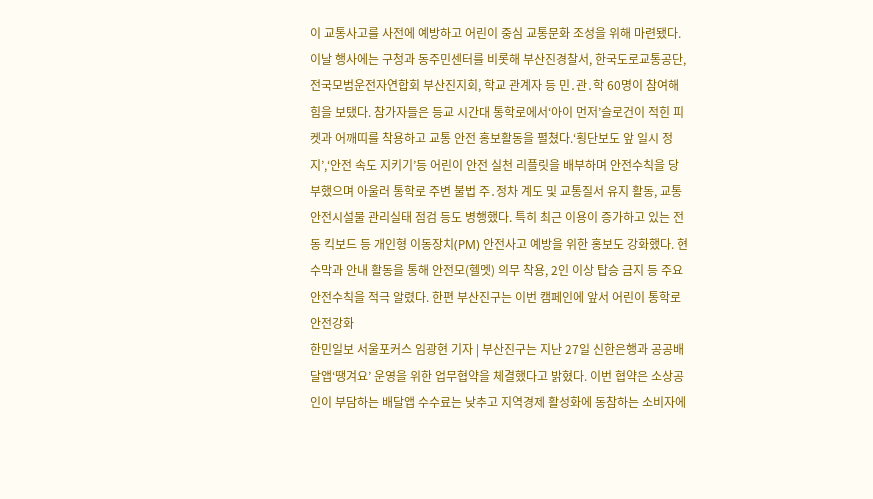이 교통사고를 사전에 예방하고 어린이 중심 교통문화 조성을 위해 마련됐다. 이날 행사에는 구청과 동주민센터를 비롯해 부산진경찰서, 한국도로교통공단, 전국모범운전자연합회 부산진지회, 학교 관계자 등 민․관․학 60명이 참여해 힘을 보탰다. 참가자들은 등교 시간대 통학로에서‘아이 먼저’슬로건이 적힌 피켓과 어깨띠를 착용하고 교통 안전 홍보활동을 펼쳤다.‘횡단보도 앞 일시 정지’,‘안전 속도 지키기’등 어린이 안전 실천 리플릿을 배부하며 안전수칙을 당부했으며 아울러 통학로 주변 불법 주․정차 계도 및 교통질서 유지 활동, 교통안전시설물 관리실태 점검 등도 병행했다. 특히 최근 이용이 증가하고 있는 전동 킥보드 등 개인형 이동장치(PM) 안전사고 예방을 위한 홍보도 강화했다. 현수막과 안내 활동을 통해 안전모(헬멧) 의무 착용, 2인 이상 탑승 금지 등 주요 안전수칙을 적극 알렸다. 한편 부산진구는 이번 캠페인에 앞서 어린이 통학로 안전강화
한민일보 서울포커스 임광현 기자 | 부산진구는 지난 27일 신한은행과 공공배달앱‘땡겨요’ 운영을 위한 업무협약을 체결했다고 밝혔다. 이번 협약은 소상공인이 부담하는 배달앱 수수료는 낮추고 지역경제 활성화에 동참하는 소비자에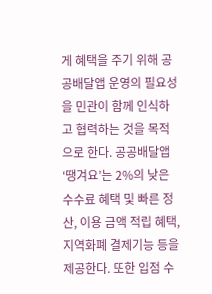게 혜택을 주기 위해 공공배달앱 운영의 필요성을 민관이 함께 인식하고 협력하는 것을 목적으로 한다. 공공배달앱‘땡겨요’는 2%의 낮은 수수료 혜택 및 빠른 정산, 이용 금액 적립 혜택, 지역화폐 결제기능 등을 제공한다. 또한 입점 수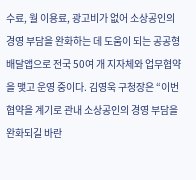수료, 월 이용료, 광고비가 없어 소상공인의 경영 부담을 완화하는 데 도움이 되는 공공형 배달앱으로 전국 50여 개 지자체와 업무협약을 맺고 운영 중이다. 김영욱 구청장은 “이번 협약을 계기로 관내 소상공인의 경영 부담을 완화되길 바란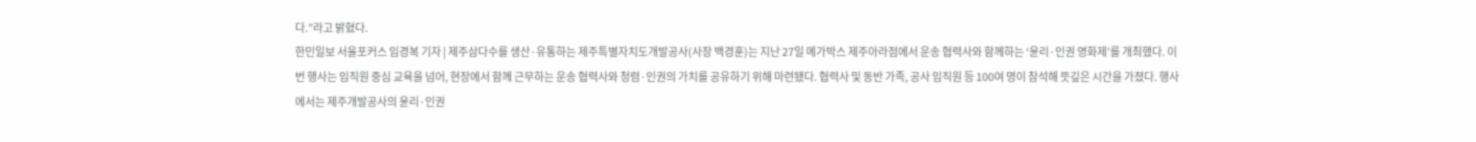다.”라고 밝혔다.
한민일보 서울포커스 임경복 기자 | 제주삼다수를 생산·유통하는 제주특별자치도개발공사(사장 백경훈)는 지난 27일 메가박스 제주아라점에서 운송 협력사와 함께하는 ‘윤리·인권 영화제’를 개최했다. 이번 행사는 임직원 중심 교육을 넘어, 현장에서 함께 근무하는 운송 협력사와 청렴·인권의 가치를 공유하기 위해 마련됐다. 협력사 및 동반 가족, 공사 임직원 등 100여 명이 참석해 뜻깊은 시간을 가졌다. 행사에서는 제주개발공사의 윤리·인권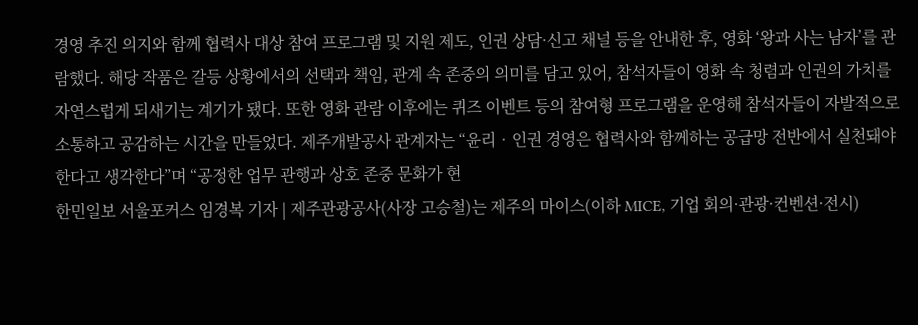경영 추진 의지와 함께 협력사 대상 참여 프로그램 및 지원 제도, 인권 상담·신고 채널 등을 안내한 후, 영화 ‘왕과 사는 남자’를 관람했다. 해당 작품은 갈등 상황에서의 선택과 책임, 관계 속 존중의 의미를 담고 있어, 참석자들이 영화 속 청렴과 인권의 가치를 자연스럽게 되새기는 계기가 됐다. 또한 영화 관람 이후에는 퀴즈 이벤트 등의 참여형 프로그램을 운영해 참석자들이 자발적으로 소통하고 공감하는 시간을 만들었다. 제주개발공사 관계자는 “윤리‧인권 경영은 협력사와 함께하는 공급망 전반에서 실천돼야 한다고 생각한다”며 “공정한 업무 관행과 상호 존중 문화가 현
한민일보 서울포커스 임경복 기자 | 제주관광공사(사장 고승철)는 제주의 마이스(이하 MICE, 기업 회의·관광·컨벤션·전시)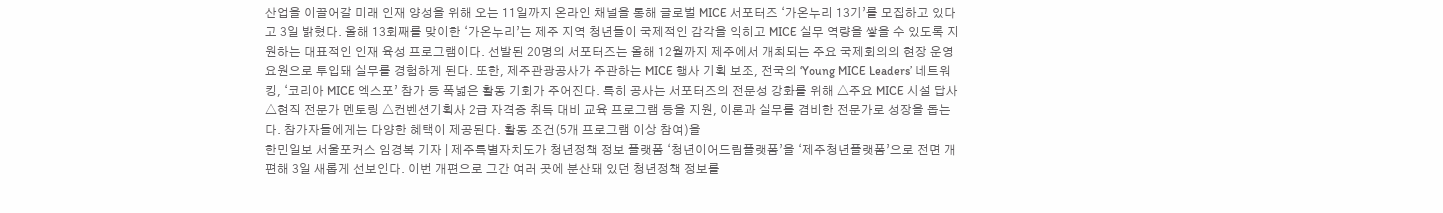산업을 이끌어갈 미래 인재 양성을 위해 오는 11일까지 온라인 채널을 통해 글로벌 MICE 서포터즈 ‘가온누리 13기’를 모집하고 있다고 3일 밝혔다. 올해 13회째를 맞이한 ‘가온누리’는 제주 지역 청년들이 국제적인 감각을 익히고 MICE 실무 역량을 쌓을 수 있도록 지원하는 대표적인 인재 육성 프로그램이다. 선발된 20명의 서포터즈는 올해 12월까지 제주에서 개최되는 주요 국제회의의 현장 운영요원으로 투입돼 실무를 경험하게 된다. 또한, 제주관광공사가 주관하는 MICE 행사 기획 보조, 전국의 ‘Young MICE Leaders’ 네트워킹, ‘코리아 MICE 엑스포’ 참가 등 폭넓은 활동 기회가 주어진다. 특히 공사는 서포터즈의 전문성 강화를 위해 △주요 MICE 시설 답사 △현직 전문가 멘토링 △컨벤션기획사 2급 자격증 취득 대비 교육 프로그램 등을 지원, 이론과 실무를 겸비한 전문가로 성장을 돕는다. 참가자들에게는 다양한 혜택이 제공된다. 활동 조건(5개 프로그램 이상 참여)을
한민일보 서울포커스 임경복 기자 | 제주특별자치도가 청년정책 정보 플랫폼 ‘청년이어드림플랫폼’을 ‘제주청년플랫폼’으로 전면 개편해 3일 새롭게 선보인다. 이번 개편으로 그간 여러 곳에 분산돼 있던 청년정책 정보를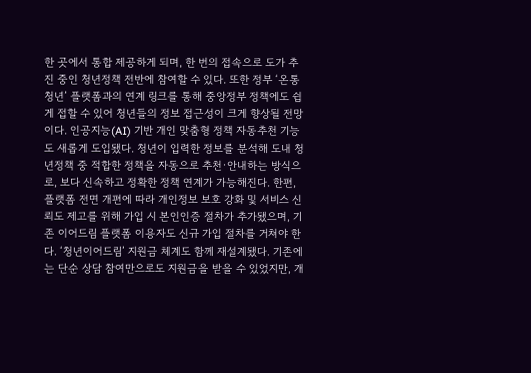한 곳에서 통합 제공하게 되며, 한 번의 접속으로 도가 추진 중인 청년정책 전반에 참여할 수 있다. 또한 정부 ‘온통청년’ 플랫폼과의 연계 링크를 통해 중앙정부 정책에도 쉽게 접할 수 있어 청년들의 정보 접근성이 크게 향상될 전망이다. 인공지능(AI) 기반 개인 맞춤형 정책 자동추천 기능도 새롭게 도입됐다. 청년이 입력한 정보를 분석해 도내 청년정책 중 적합한 정책을 자동으로 추천·안내하는 방식으로, 보다 신속하고 정확한 정책 연계가 가능해진다. 한편, 플랫폼 전면 개편에 따라 개인정보 보호 강화 및 서비스 신뢰도 제고를 위해 가입 시 본인인증 절차가 추가됐으며, 기존 이어드림 플랫폼 이용자도 신규 가입 절차를 거쳐야 한다. ‘청년이어드림’ 지원금 체계도 함께 재설계됐다. 기존에는 단순 상담 참여만으로도 지원금을 받을 수 있었지만, 개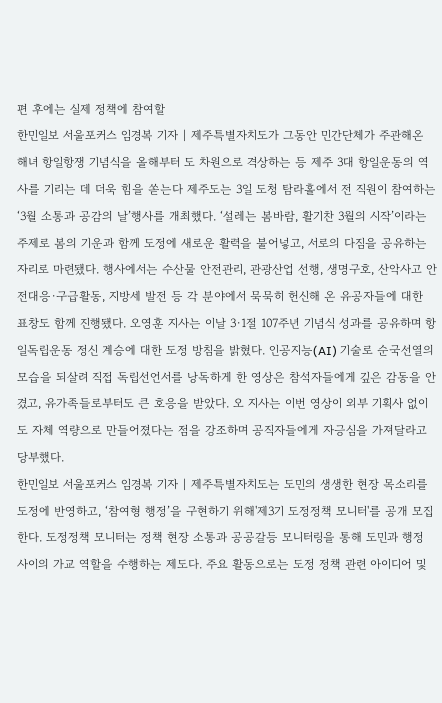편 후에는 실제 정책에 참여할
한민일보 서울포커스 임경복 기자 | 제주특별자치도가 그동안 민간단체가 주관해온 해녀 항일항쟁 기념식을 올해부터 도 차원으로 격상하는 등 제주 3대 항일운동의 역사를 기리는 데 더욱 힘을 쏟는다 제주도는 3일 도청 탐라홀에서 전 직원이 참여하는 ‘3월 소통과 공감의 날’행사를 개최했다. ‘설레는 봄바람, 활기찬 3월의 시작’이라는 주제로 봄의 기운과 함께 도정에 새로운 활력을 불어넣고, 서로의 다짐을 공유하는 자리로 마련됐다. 행사에서는 수산물 안전관리, 관광산업 선행, 생명구호, 산악사고 안전대응·구급활동, 지방세 발전 등 각 분야에서 묵묵히 헌신해 온 유공자들에 대한 표창도 함께 진행됐다. 오영훈 지사는 이날 3·1절 107주년 기념식 성과를 공유하며 항일독립운동 정신 계승에 대한 도정 방침을 밝혔다. 인공지능(AI) 기술로 순국선열의 모습을 되살려 직접 독립선언서를 낭독하게 한 영상은 참석자들에게 깊은 감동을 안겼고, 유가족들로부터도 큰 호응을 받았다. 오 지사는 이번 영상이 외부 기획사 없이 도 자체 역량으로 만들어졌다는 점을 강조하며 공직자들에게 자긍심을 가져달라고 당부했다.
한민일보 서울포커스 임경복 기자 | 제주특별자치도는 도민의 생생한 현장 목소리를 도정에 반영하고, ‘참여형 행정’을 구현하기 위해'제3기 도정정책 모니터'를 공개 모집한다. 도정정책 모니터는 정책 현장 소통과 공공갈등 모니터링을 통해 도민과 행정 사이의 가교 역할을 수행하는 제도다. 주요 활동으로는 도정 정책 관련 아이디어 및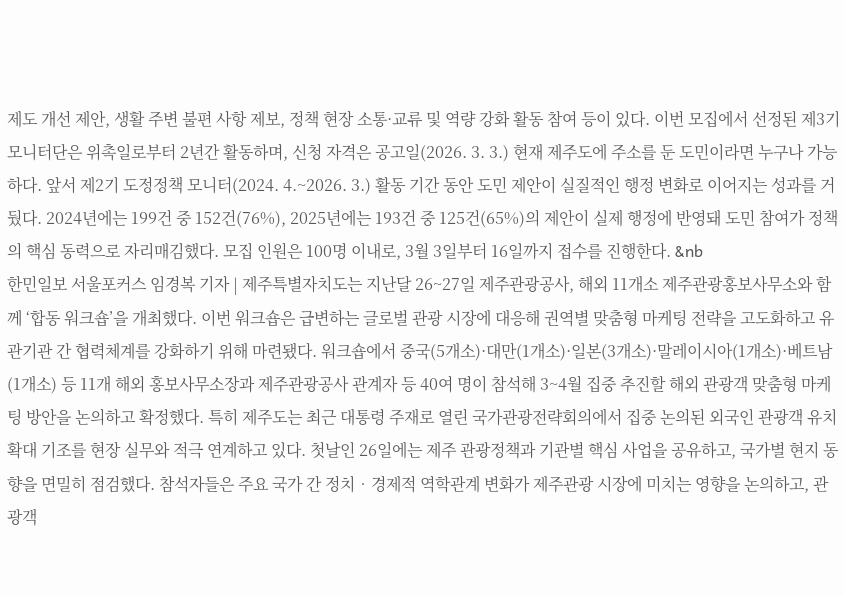제도 개선 제안, 생활 주변 불편 사항 제보, 정책 현장 소통·교류 및 역량 강화 활동 참여 등이 있다. 이번 모집에서 선정된 제3기 모니터단은 위촉일로부터 2년간 활동하며, 신청 자격은 공고일(2026. 3. 3.) 현재 제주도에 주소를 둔 도민이라면 누구나 가능하다. 앞서 제2기 도정정책 모니터(2024. 4.~2026. 3.) 활동 기간 동안 도민 제안이 실질적인 행정 변화로 이어지는 성과를 거뒀다. 2024년에는 199건 중 152건(76%), 2025년에는 193건 중 125건(65%)의 제안이 실제 행정에 반영돼 도민 참여가 정책의 핵심 동력으로 자리매김했다. 모집 인원은 100명 이내로, 3월 3일부터 16일까지 접수를 진행한다. &nb
한민일보 서울포커스 임경복 기자 | 제주특별자치도는 지난달 26~27일 제주관광공사, 해외 11개소 제주관광홍보사무소와 함께 ‘합동 워크숍’을 개최했다. 이번 워크숍은 급변하는 글로벌 관광 시장에 대응해 권역별 맞춤형 마케팅 전략을 고도화하고 유관기관 간 협력체계를 강화하기 위해 마련됐다. 워크숍에서 중국(5개소)·대만(1개소)·일본(3개소)·말레이시아(1개소)·베트남(1개소) 등 11개 해외 홍보사무소장과 제주관광공사 관계자 등 40여 명이 참석해 3~4월 집중 추진할 해외 관광객 맞춤형 마케팅 방안을 논의하고 확정했다. 특히 제주도는 최근 대통령 주재로 열린 국가관광전략회의에서 집중 논의된 외국인 관광객 유치 확대 기조를 현장 실무와 적극 연계하고 있다. 첫날인 26일에는 제주 관광정책과 기관별 핵심 사업을 공유하고, 국가별 현지 동향을 면밀히 점검했다. 참석자들은 주요 국가 간 정치‧경제적 역학관계 변화가 제주관광 시장에 미치는 영향을 논의하고, 관광객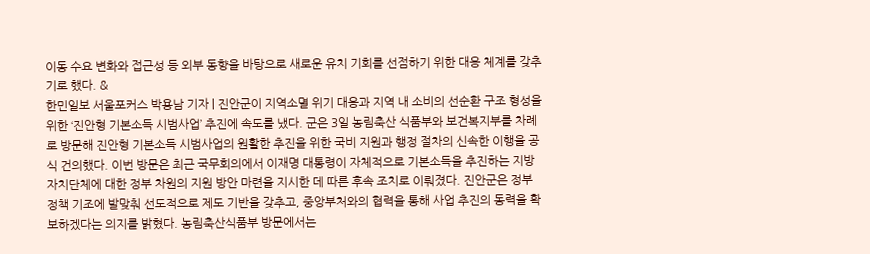이동 수요 변화와 접근성 등 외부 동향을 바탕으로 새로운 유치 기회를 선점하기 위한 대응 체계를 갖추기로 했다. &
한민일보 서울포커스 박용남 기자 | 진안군이 지역소멸 위기 대응과 지역 내 소비의 선순환 구조 형성을 위한 ‘진안형 기본소득 시범사업’ 추진에 속도를 냈다. 군은 3일 농림축산 식품부와 보건복지부를 차례로 방문해 진안형 기본소득 시범사업의 원활한 추진을 위한 국비 지원과 행정 절차의 신속한 이행을 공식 건의했다. 이번 방문은 최근 국무회의에서 이재명 대통령이 자체적으로 기본소득을 추진하는 지방자치단체에 대한 정부 차원의 지원 방안 마련을 지시한 데 따른 후속 조치로 이뤄졌다. 진안군은 정부 정책 기조에 발맞춰 선도적으로 제도 기반을 갖추고, 중앙부처와의 협력을 통해 사업 추진의 동력을 확보하겠다는 의지를 밝혔다. 농림축산식품부 방문에서는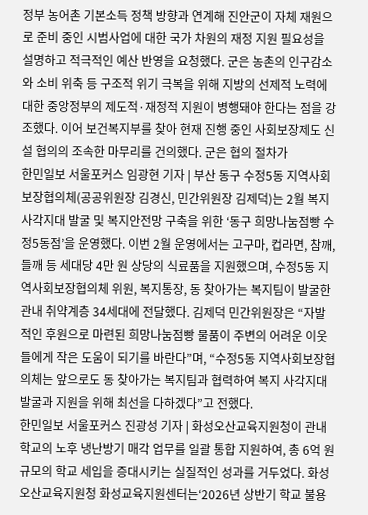정부 농어촌 기본소득 정책 방향과 연계해 진안군이 자체 재원으로 준비 중인 시범사업에 대한 국가 차원의 재정 지원 필요성을 설명하고 적극적인 예산 반영을 요청했다. 군은 농촌의 인구감소와 소비 위축 등 구조적 위기 극복을 위해 지방의 선제적 노력에 대한 중앙정부의 제도적·재정적 지원이 병행돼야 한다는 점을 강조했다. 이어 보건복지부를 찾아 현재 진행 중인 사회보장제도 신설 협의의 조속한 마무리를 건의했다. 군은 협의 절차가
한민일보 서울포커스 임광현 기자 | 부산 동구 수정5동 지역사회보장협의체(공공위원장 김경신, 민간위원장 김제덕)는 2월 복지사각지대 발굴 및 복지안전망 구축을 위한 ‘동구 희망나눔점빵 수정5동점’을 운영했다. 이번 2월 운영에서는 고구마, 컵라면, 참깨, 들깨 등 세대당 4만 원 상당의 식료품을 지원했으며, 수정5동 지역사회보장협의체 위원, 복지통장, 동 찾아가는 복지팀이 발굴한 관내 취약계층 34세대에 전달했다. 김제덕 민간위원장은 “자발적인 후원으로 마련된 희망나눔점빵 물품이 주변의 어려운 이웃들에게 작은 도움이 되기를 바란다”며, “수정5동 지역사회보장협의체는 앞으로도 동 찾아가는 복지팀과 협력하여 복지 사각지대 발굴과 지원을 위해 최선을 다하겠다”고 전했다.
한민일보 서울포커스 진광성 기자 | 화성오산교육지원청이 관내 학교의 노후 냉난방기 매각 업무를 일괄 통합 지원하여, 총 6억 원 규모의 학교 세입을 증대시키는 실질적인 성과를 거두었다. 화성오산교육지원청 화성교육지원센터는‘2026년 상반기 학교 불용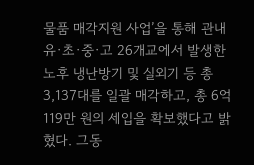물품 매각지원 사업’을 통해 관내 유·초·중·고 26개교에서 발생한 노후 냉난방기 및 실외기 등 총 3,137대를 일괄 매각하고, 총 6억 119만 원의 세입을 확보했다고 밝혔다. 그동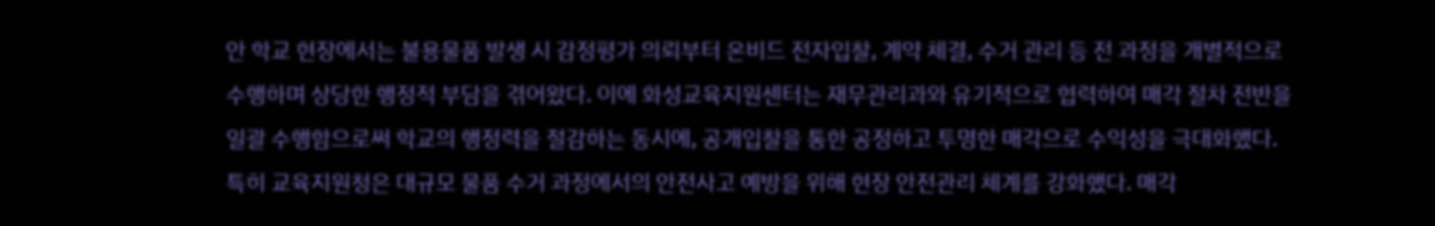안 학교 현장에서는 불용물품 발생 시 감정평가 의뢰부터 온비드 전자입찰, 계약 체결, 수거 관리 등 전 과정을 개별적으로 수행하며 상당한 행정적 부담을 겪어왔다. 이에 화성교육지원센터는 재무관리과와 유기적으로 협력하여 매각 절차 전반을 일괄 수행함으로써 학교의 행정력을 절감하는 동시에, 공개입찰을 통한 공정하고 투명한 매각으로 수익성을 극대화했다. 특히 교육지원청은 대규모 물품 수거 과정에서의 안전사고 예방을 위해 현장 안전관리 체계를 강화했다. 매각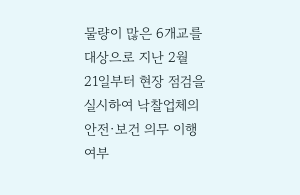물량이 많은 6개교를 대상으로 지난 2월 21일부터 현장 점검을 실시하여 낙찰업체의 안전·보건 의무 이행 여부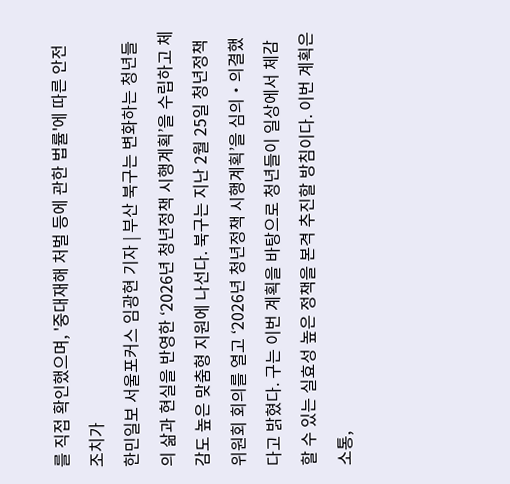를 직접 확인했으며, '중대재해 처벌 등에 관한 법률'에 따른 안전 조치가
한민일보 서울포커스 임광현 기자 | 부산 북구는 변화하는 청년들의 삶과 현실을 반영한 ‘2026년 청년정책 시행계획’을 수립하고 체감도 높은 맞춤형 지원에 나선다. 북구는 지난 2월 25일 청년정책위원회 회의를 열고 ‘2026년 청년정책 시행계획’을 심의‧의결했다고 밝혔다. 구는 이번 계획을 바탕으로 청년들이 일상에서 체감할 수 있는 실효성 높은 정책을 본격 추진할 방침이다. 이번 계획은 소통,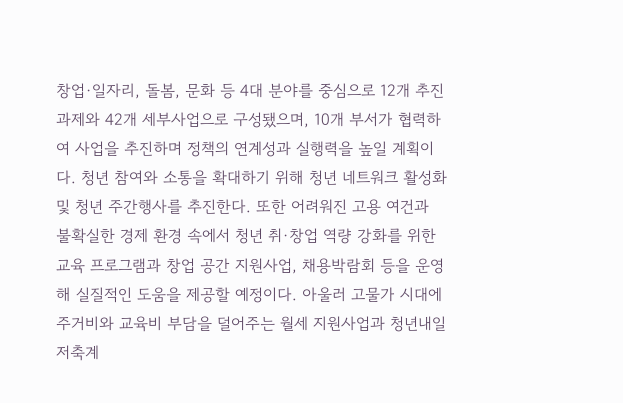창업·일자리, 돌봄, 문화 등 4대 분야를 중심으로 12개 추진과제와 42개 세부사업으로 구성됐으며, 10개 부서가 협력하여 사업을 추진하며 정책의 연계성과 실행력을 높일 계획이다. 청년 참여와 소통을 확대하기 위해 청년 네트워크 활성화 및 청년 주간행사를 추진한다. 또한 어려워진 고용 여건과 불확실한 경제 환경 속에서 청년 취·창업 역량 강화를 위한 교육 프로그램과 창업 공간 지원사업, 채용박람회 등을 운영해 실질적인 도움을 제공할 예정이다. 아울러 고물가 시대에 주거비와 교육비 부담을 덜어주는 월세 지원사업과 청년내일저축계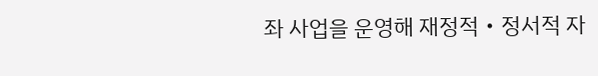좌 사업을 운영해 재정적‧정서적 자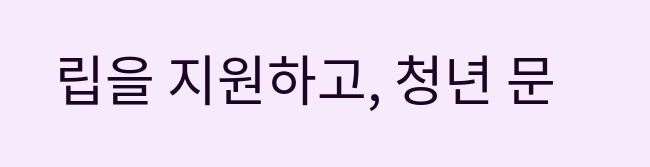립을 지원하고, 청년 문